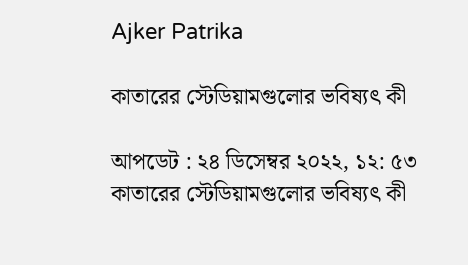Ajker Patrika

কাতারের স্টেডিয়ামগুলোর ভবিষ্যৎ কী

আপডেট : ২৪ ডিসেম্বর ২০২২, ১২: ৫৩
কাতারের স্টেডিয়ামগুলোর ভবিষ্যৎ কী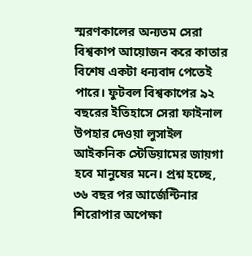স্মরণকালের অন্যতম সেরা বিশ্বকাপ আয়োজন করে কাতার বিশেষ একটা ধন্যবাদ পেতেই পারে। ফুটবল বিশ্বকাপের ৯২ বছরের ইতিহাসে সেরা ফাইনাল উপহার দেওয়া লুসাইল আইকনিক স্টেডিয়ামের জায়গা হবে মানুষের মনে। প্রশ্ন হচ্ছে, ৩৬ বছর পর আর্জেন্টিনার শিরোপার অপেক্ষা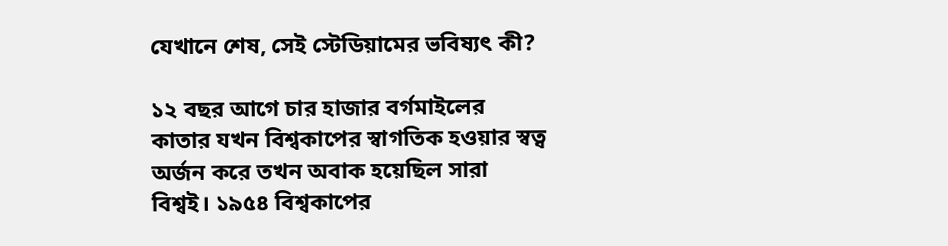যেখানে শেষ, সেই স্টেডিয়ামের ভবিষ্যৎ কী?

১২ বছর আগে চার হাজার বর্গমাইলের কাতার যখন বিশ্বকাপের স্বাগতিক হওয়ার স্বত্ব অর্জন করে তখন অবাক হয়েছিল সারা বিশ্বই। ১৯৫৪ বিশ্বকাপের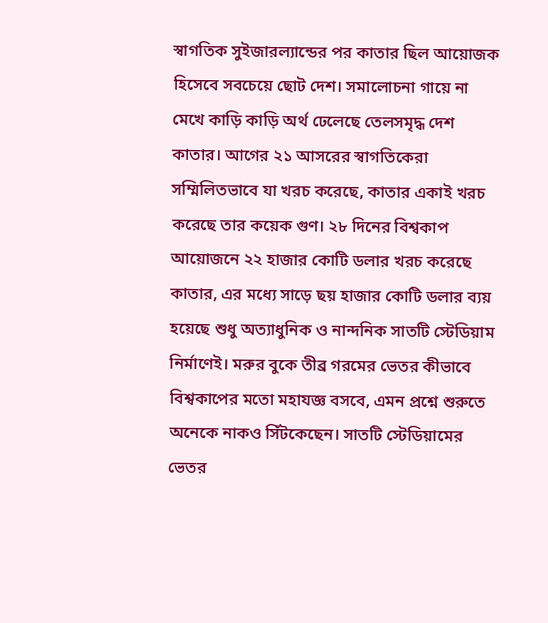স্বাগতিক সুইজারল্যান্ডের পর কাতার ছিল আয়োজক হিসেবে সবচেয়ে ছোট দেশ। সমালোচনা গায়ে না মেখে কাড়ি কাড়ি অর্থ ঢেলেছে তেলসমৃদ্ধ দেশ কাতার। আগের ২১ আসরের স্বাগতিকেরা সম্মিলিতভাবে যা খরচ করেছে, কাতার একাই খরচ করেছে তার কয়েক গুণ। ২৮ দিনের বিশ্বকাপ আয়োজনে ২২ হাজার কোটি ডলার খরচ করেছে কাতার, এর মধ্যে সাড়ে ছয় হাজার কোটি ডলার ব্যয় হয়েছে শুধু অত্যাধুনিক ও নান্দনিক সাতটি স্টেডিয়াম নির্মাণেই। মরুর বুকে তীব্র গরমের ভেতর কীভাবে বিশ্বকাপের মতো মহাযজ্ঞ বসবে, এমন প্রশ্নে শুরুতে অনেকে নাকও সিঁটকেছেন। সাতটি স্টেডিয়ামের ভেতর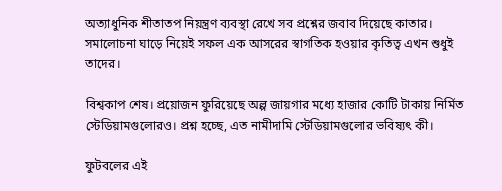অত্যাধুনিক শীতাতপ নিয়ন্ত্রণ ব্যবস্থা রেখে সব প্রশ্নের জবাব দিয়েছে কাতার। সমালোচনা ঘাড়ে নিয়েই সফল এক আসরের স্বাগতিক হওয়ার কৃতিত্ব এখন শুধুই তাদের।

বিশ্বকাপ শেষ। প্রয়োজন ফুরিয়েছে অল্প জায়গার মধ্যে হাজার কোটি টাকায় নির্মিত স্টেডিয়ামগুলোরও। প্রশ্ন হচ্ছে, এত নামীদামি স্টেডিয়ামগুলোর ভবিষ্যৎ কী।

ফুটবলের এই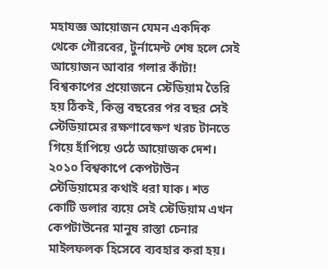মহাযজ্ঞ আয়োজন যেমন একদিক থেকে গৌরবের, টুর্নামেন্ট শেষ হলে সেই আয়োজন আবার গলার কাঁটা! বিশ্বকাপের প্রয়োজনে স্টেডিয়াম তৈরি হয় ঠিকই, কিন্তু বছরের পর বছর সেই স্টেডিয়ামের রক্ষণাবেক্ষণ খরচ টানতে গিয়ে হাঁপিয়ে ওঠে আয়োজক দেশ। ২০১০ বিশ্বকাপে কেপটাউন স্টেডিয়ামের কথাই ধরা যাক। শত কোটি ডলার ব্যয়ে সেই স্টেডিয়াম এখন কেপটাউনের মানুষ রাস্তা চেনার মাইলফলক হিসেবে ব্যবহার করা হয়।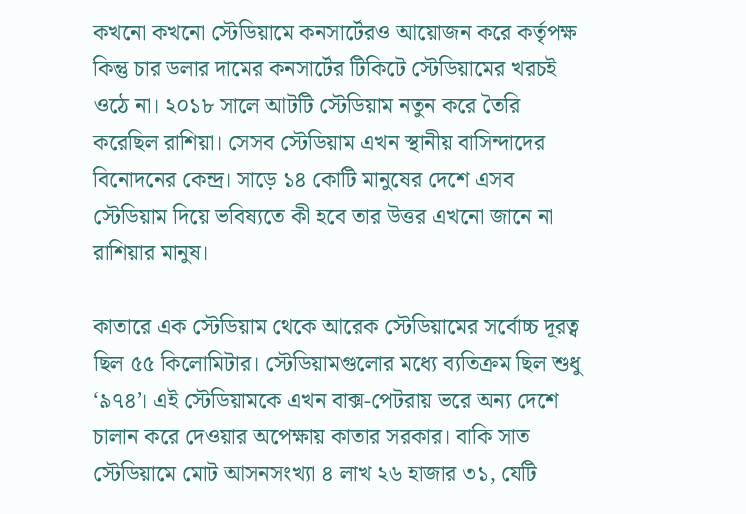কখনো কখনো স্টেডিয়ামে কনসার্টেরও আয়োজন করে কর্তৃপক্ষ কিন্তু চার ডলার দামের কনসার্টের টিকিটে স্টেডিয়ামের খরচই ওঠে না। ২০১৮ সালে আটটি স্টেডিয়াম নতুন করে তৈরি করেছিল রাশিয়া। সেসব স্টেডিয়াম এখন স্থানীয় বাসিন্দাদের বিনোদনের কেন্দ্র। সাড়ে ১৪ কোটি মানুষের দেশে এসব স্টেডিয়াম দিয়ে ভবিষ্যতে কী হবে তার উত্তর এখনো জানে না রাশিয়ার মানুষ।

কাতারে এক স্টেডিয়াম থেকে আরেক স্টেডিয়ামের সর্বোচ্চ দূরত্ব ছিল ৫৫ কিলোমিটার। স্টেডিয়ামগুলোর মধ্যে ব্যতিক্রম ছিল শুধু ‘৯৭৪’। এই স্টেডিয়ামকে এখন বাক্স-পেটরায় ভরে অন্য দেশে চালান করে দেওয়ার অপেক্ষায় কাতার সরকার। বাকি সাত স্টেডিয়ামে মোট আসনসংখ্যা ৪ লাখ ২৬ হাজার ৩১, যেটি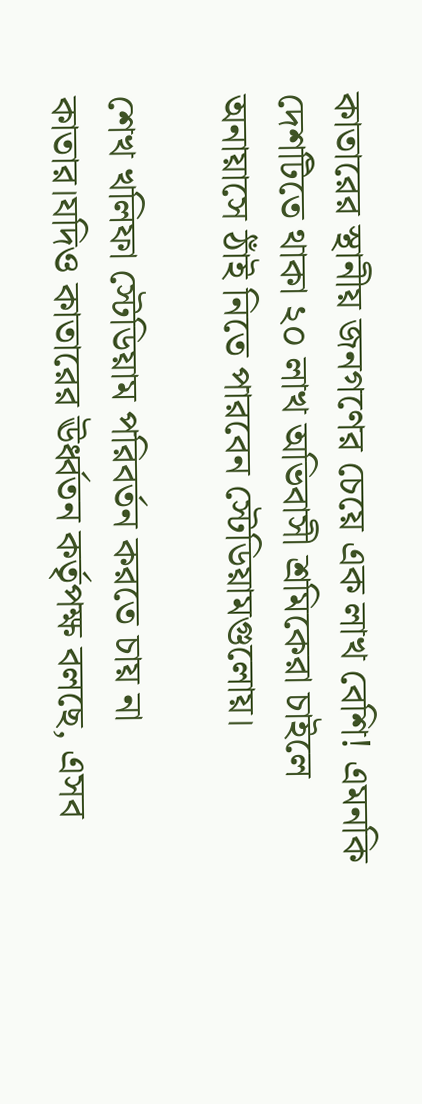কাতারের স্থানীয় জনগণের চেয়ে এক লাখ বেশি! এমনকি দেশটিতে থাকা ২০ লাখ অভিবাসী শ্রমিকেরা চাইলে অনায়াসে ঠাঁই নিতে পারবেন স্টেডিয়ামগুলোয়।

শেখ খলিফা স্টেডিয়াম পরিবর্তন করতে চায় না কাতার।যদিও কাতারের ঊর্ধ্বতন কর্তৃপক্ষ বলছে, এসব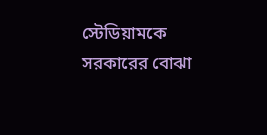স্টেডিয়ামকে সরকারের বোঝা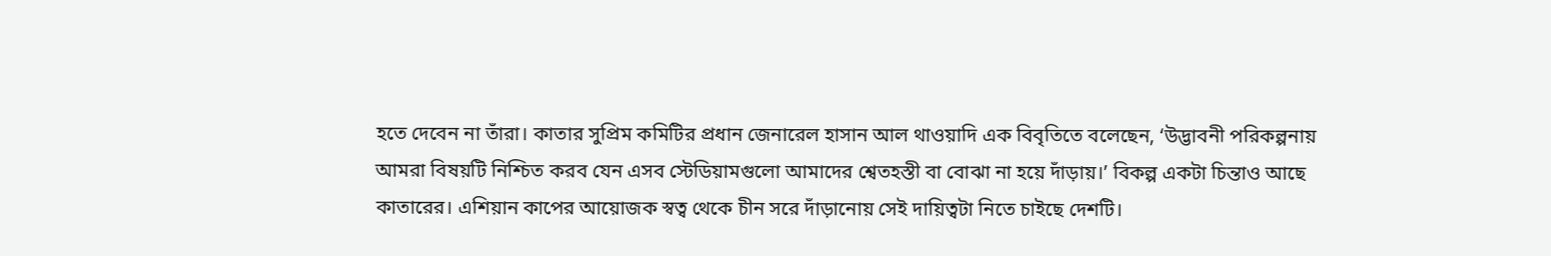হতে দেবেন না তাঁরা। কাতার সুপ্রিম কমিটির প্রধান জেনারেল হাসান আল থাওয়াদি এক বিবৃতিতে বলেছেন, ‘উদ্ভাবনী পরিকল্পনায় আমরা বিষয়টি নিশ্চিত করব যেন এসব স্টেডিয়ামগুলো আমাদের শ্বেতহস্তী বা বোঝা না হয়ে দাঁড়ায়।’ বিকল্প একটা চিন্তাও আছে কাতারের। এশিয়ান কাপের আয়োজক স্বত্ব থেকে চীন সরে দাঁড়ানোয় সেই দায়িত্বটা নিতে চাইছে দেশটি।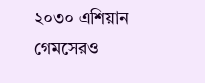২০৩০ এশিয়ান গেমসেরও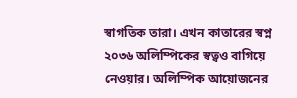স্বাগতিক তারা। এখন কাতারের স্বপ্ন ২০৩৬ অলিম্পিকের স্বত্বও বাগিয়ে নেওয়ার। অলিম্পিক আয়োজনের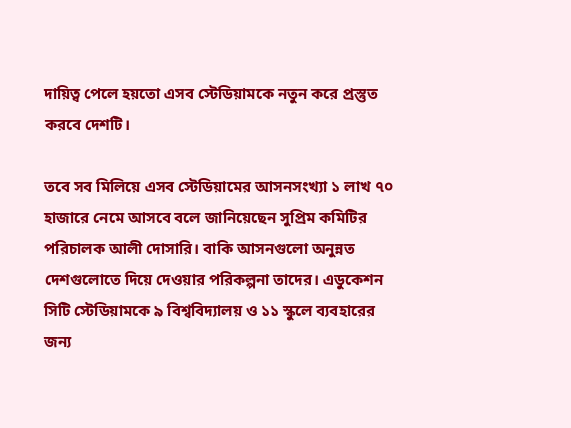দায়িত্ব পেলে হয়তো এসব স্টেডিয়ামকে নতুন করে প্রস্তুত করবে দেশটি।

তবে সব মিলিয়ে এসব স্টেডিয়ামের আসনসংখ্যা ১ লাখ ৭০ হাজারে নেমে আসবে বলে জানিয়েছেন সুপ্রিম কমিটির পরিচালক আলী দোসারি। বাকি আসনগুলো অনুন্নত দেশগুলোতে দিয়ে দেওয়ার পরিকল্পনা তাদের। এডুকেশন সিটি স্টেডিয়ামকে ৯ বিশ্ববিদ্যালয় ও ১১ স্কুলে ব্যবহারের জন্য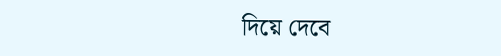দিয়ে দেবে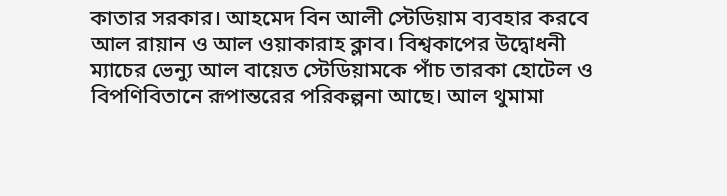কাতার সরকার। আহমেদ বিন আলী স্টেডিয়াম ব্যবহার করবে আল রায়ান ও আল ওয়াকারাহ ক্লাব। বিশ্বকাপের উদ্বোধনী ম্যাচের ভেন্যু আল বায়েত স্টেডিয়ামকে পাঁচ তারকা হোটেল ও বিপণিবিতানে রূপান্তরের পরিকল্পনা আছে। আল থুমামা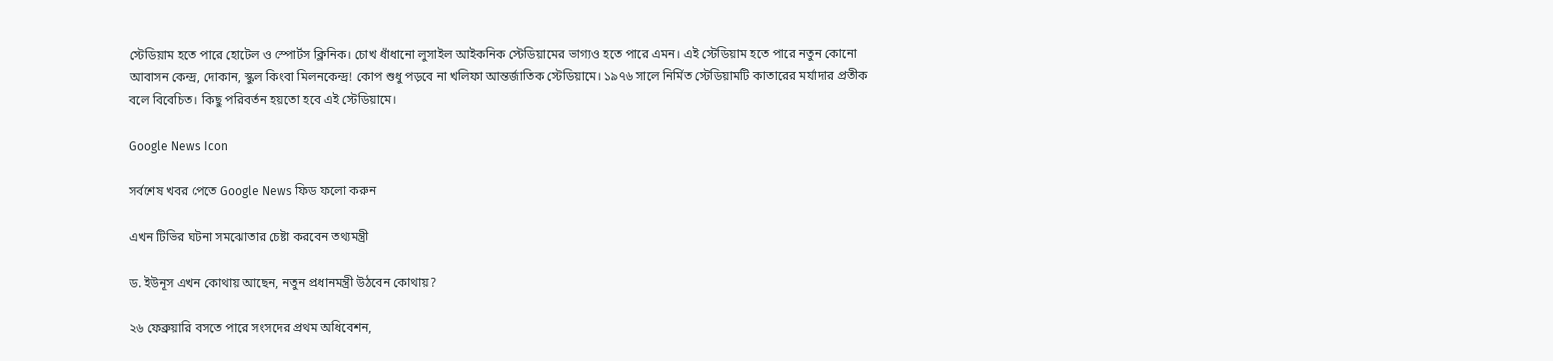স্টেডিয়াম হতে পারে হোটেল ও স্পোর্টস ক্লিনিক। চোখ ধাঁধানো লুসাইল আইকনিক স্টেডিয়ামের ভাগ্যও হতে পারে এমন। এই স্টেডিয়াম হতে পারে নতুন কোনো আবাসন কেন্দ্র, দোকান, স্কুল কিংবা মিলনকেন্দ্র! কোপ শুধু পড়বে না খলিফা আন্তর্জাতিক স্টেডিয়ামে। ১৯৭৬ সালে নির্মিত স্টেডিয়ামটি কাতারের মর্যাদার প্রতীক বলে বিবেচিত। কিছু পরিবর্তন হয়তো হবে এই স্টেডিয়ামে।

Google News Icon

সর্বশেষ খবর পেতে Google News ফিড ফলো করুন

এখন টিভির ঘটনা সমঝোতার চেষ্টা করবেন তথ্যমন্ত্রী

ড. ইউনূস এখন কোথায় আছেন, নতুন প্রধানমন্ত্রী উঠবেন কোথায়?

২৬ ফেব্রুয়ারি বসতে পারে সংসদের প্রথম অধিবেশন,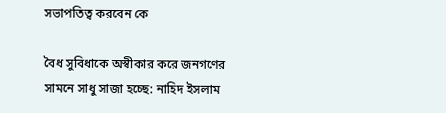সভাপতিত্ব করবেন কে

বৈধ সুবিধাকে অস্বীকার করে জনগণের সামনে সাধু সাজা হচ্ছে: নাহিদ ইসলাম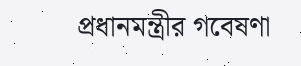প্রধানমন্ত্রীর গবেষণা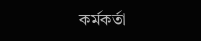কর্মকর্তা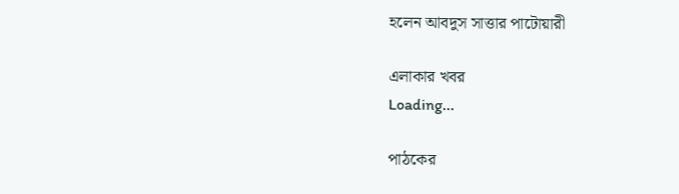হলেন আবদুস সাত্তার পাটোয়ারী

এলাকার খবর
Loading...

পাঠকের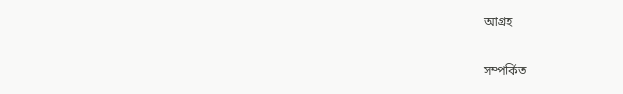আগ্রহ

সম্পর্কিত